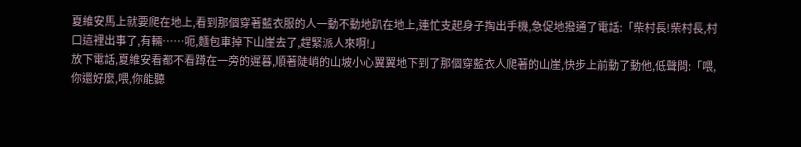夏維安馬上就要爬在地上,看到那個穿著藍衣服的人一動不動地趴在地上,連忙支起身子掏出手機,急促地撥通了電話:「柴村長!柴村長,村口這裡出事了,有輛……呃,麵包車掉下山崖去了,趕緊派人來啊!」
放下電話,夏維安看都不看蹲在一旁的遲暮,順著陡峭的山坡小心翼翼地下到了那個穿藍衣人爬著的山崖,快步上前動了動他,低聲問:「喂,你還好麼,喂,你能聽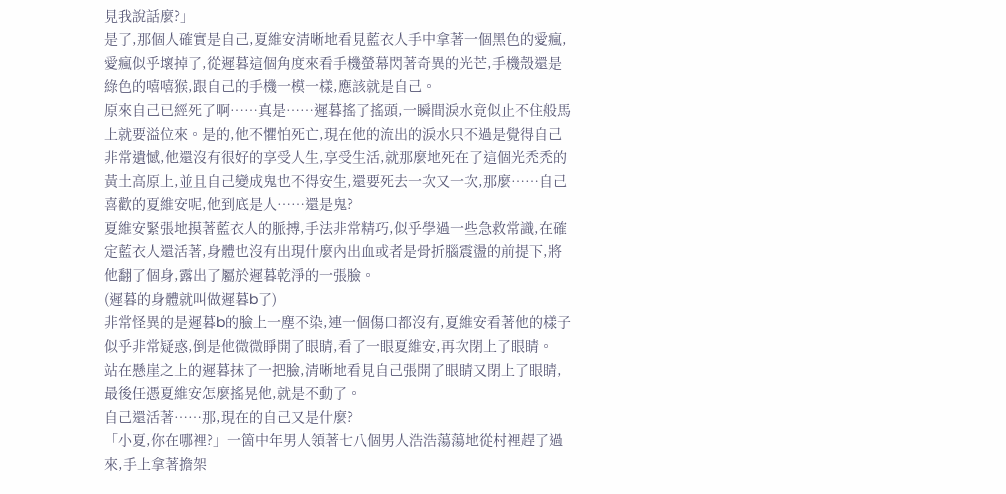見我說話麼?」
是了,那個人確實是自己,夏維安清晰地看見藍衣人手中拿著一個黑色的愛瘋,愛瘋似乎壞掉了,從遲暮這個角度來看手機螢幕閃著奇異的光芒,手機殼還是綠色的嘻嘻猴,跟自己的手機一模一樣,應該就是自己。
原來自己已經死了啊……真是……遲暮搖了搖頭,一瞬間淚水竟似止不住般馬上就要溢位來。是的,他不懼怕死亡,現在他的流出的淚水只不過是覺得自己非常遺憾,他還沒有很好的享受人生,享受生活,就那麼地死在了這個光禿禿的黃土高原上,並且自己變成鬼也不得安生,還要死去一次又一次,那麼……自己喜歡的夏維安呢,他到底是人……還是鬼?
夏維安緊張地摸著藍衣人的脈搏,手法非常精巧,似乎學過一些急救常識,在確定藍衣人還活著,身體也沒有出現什麼內出血或者是骨折腦震盪的前提下,將他翻了個身,露出了屬於遲暮乾淨的一張臉。
(遲暮的身體就叫做遲暮b了)
非常怪異的是遲暮b的臉上一塵不染,連一個傷口都沒有,夏維安看著他的樣子似乎非常疑惑,倒是他微微睜開了眼睛,看了一眼夏維安,再次閉上了眼睛。
站在懸崖之上的遲暮抹了一把臉,清晰地看見自己張開了眼睛又閉上了眼睛,最後任憑夏維安怎麼搖晃他,就是不動了。
自己還活著……那,現在的自己又是什麼?
「小夏,你在哪裡?」一箇中年男人領著七八個男人浩浩蕩蕩地從村裡趕了過來,手上拿著擔架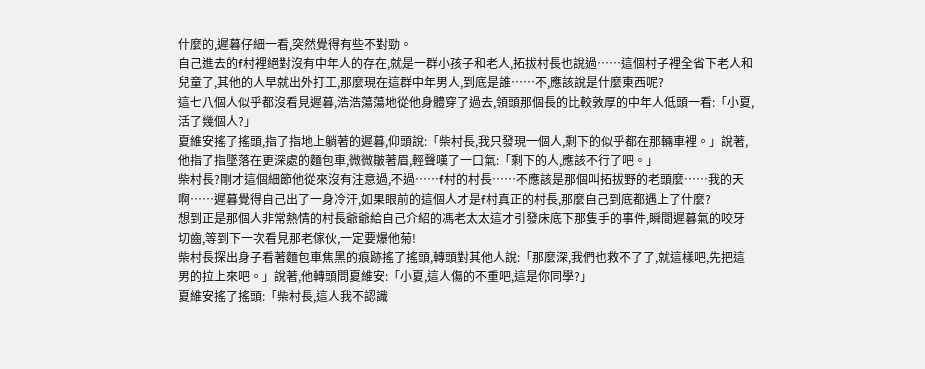什麼的,遲暮仔細一看,突然覺得有些不對勁。
自己進去的f村裡絕對沒有中年人的存在,就是一群小孩子和老人,拓拔村長也說過……這個村子裡全省下老人和兒童了,其他的人早就出外打工,那麼現在這群中年男人,到底是誰……不,應該說是什麼東西呢?
這七八個人似乎都沒看見遲暮,浩浩蕩蕩地從他身體穿了過去,領頭那個長的比較敦厚的中年人低頭一看:「小夏,活了幾個人?」
夏維安搖了搖頭,指了指地上躺著的遲暮,仰頭說:「柴村長,我只發現一個人,剩下的似乎都在那輛車裡。」說著,他指了指墜落在更深處的麵包車,微微皺著眉,輕聲嘆了一口氣:「剩下的人,應該不行了吧。」
柴村長?剛才這個細節他從來沒有注意過,不過……f村的村長……不應該是那個叫拓拔野的老頭麼……我的天啊……遲暮覺得自己出了一身冷汗,如果眼前的這個人才是f村真正的村長,那麼自己到底都遇上了什麼?
想到正是那個人非常熱情的村長爺爺給自己介紹的馮老太太這才引發床底下那隻手的事件,瞬間遲暮氣的咬牙切齒,等到下一次看見那老傢伙,一定要爆他菊!
柴村長探出身子看著麵包車焦黑的痕跡搖了搖頭,轉頭對其他人說:「那麼深,我們也救不了了,就這樣吧,先把這男的拉上來吧。」說著,他轉頭問夏維安:「小夏,這人傷的不重吧,這是你同學?」
夏維安搖了搖頭:「柴村長,這人我不認識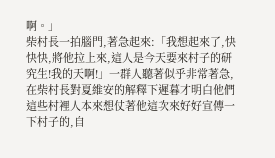啊。」
柴村長一拍腦門,著急起來:「我想起來了,快快快,將他拉上來,這人是今天要來村子的研究生!我的天啊!」一群人聽著似乎非常著急,在柴村長對夏維安的解釋下遲暮才明白他們這些村裡人本來想仗著他這次來好好宣傳一下村子的,自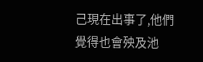己現在出事了,他們覺得也會殃及池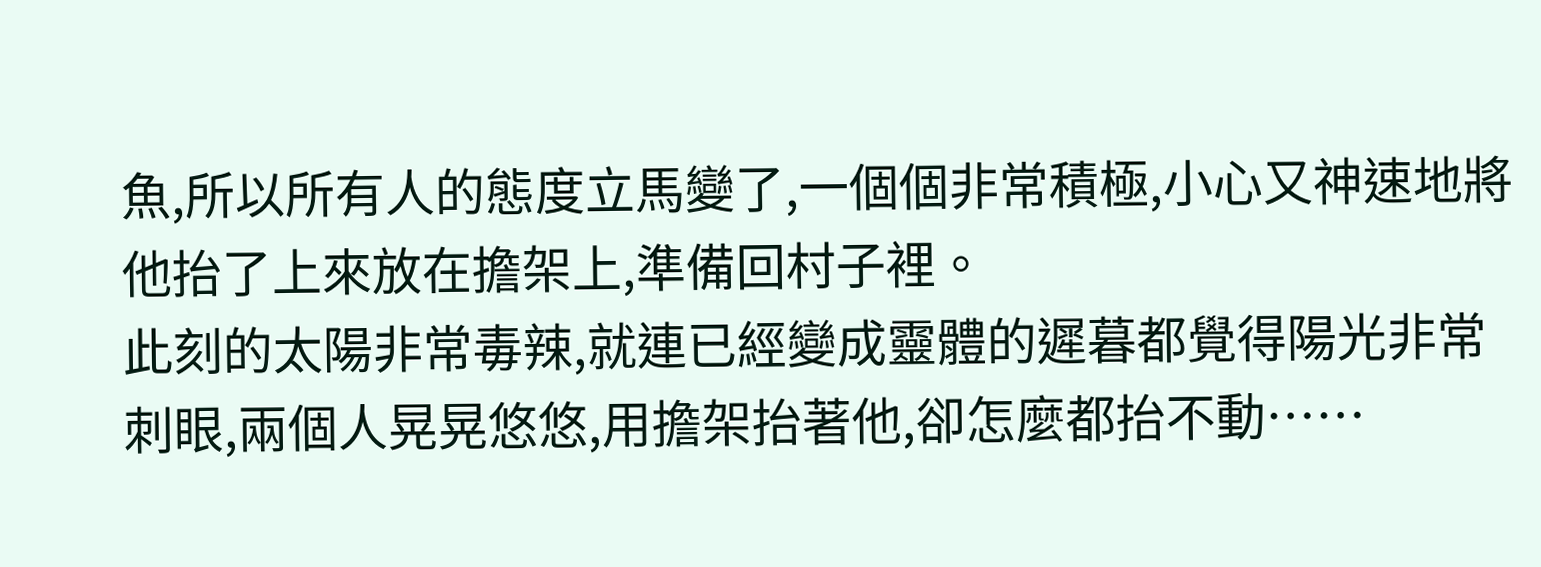魚,所以所有人的態度立馬變了,一個個非常積極,小心又神速地將他抬了上來放在擔架上,準備回村子裡。
此刻的太陽非常毒辣,就連已經變成靈體的遲暮都覺得陽光非常刺眼,兩個人晃晃悠悠,用擔架抬著他,卻怎麼都抬不動……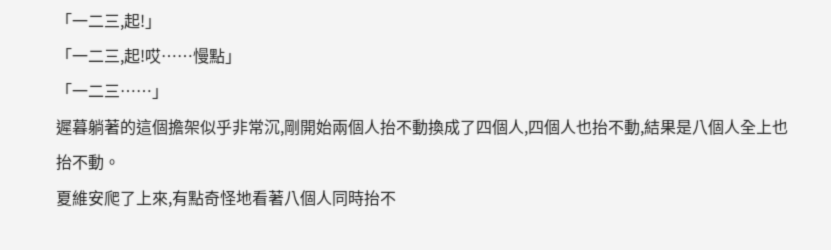「一二三,起!」
「一二三,起!哎……慢點」
「一二三……」
遲暮躺著的這個擔架似乎非常沉,剛開始兩個人抬不動換成了四個人,四個人也抬不動,結果是八個人全上也抬不動。
夏維安爬了上來,有點奇怪地看著八個人同時抬不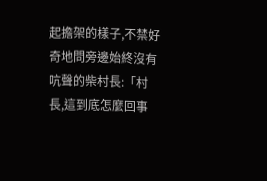起擔架的樣子,不禁好奇地問旁邊始終沒有吭聲的柴村長:「村長,這到底怎麼回事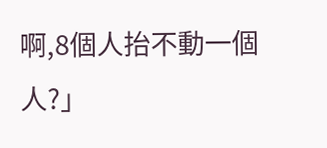啊,8個人抬不動一個人?」